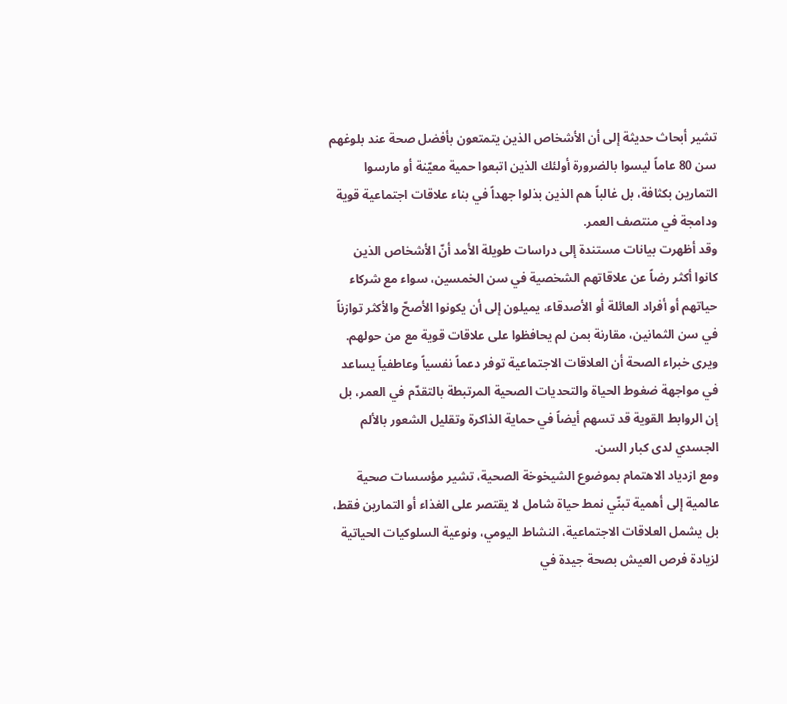تشير أبحاث حديثة إلى أن الأشخاص الذين يتمتعون بأفضل صحة عند بلوغهم سن 80 عاماً ليسوا بالضرورة أولئك الذين اتبعوا حمية معيّنة أو مارسوا التمارين بكثافة، بل غالباً هم الذين بذلوا جهداً في بناء علاقات اجتماعية قوية ودامجة في منتصف العمر.
وقد أظهرت بيانات مستندة إلى دراسات طويلة الأمد أنّ الأشخاص الذين كانوا أكثر رضاً عن علاقاتهم الشخصية في سن الخمسين، سواء مع شركاء حياتهم أو أفراد العائلة أو الأصدقاء، يميلون إلى أن يكونوا الأصحّ والأكثر توازناً في سن الثمانين، مقارنة بمن لم يحافظوا على علاقات قوية مع من حولهم.
ويرى خبراء الصحة أن العلاقات الاجتماعية توفر دعماً نفسياً وعاطفياً يساعد في مواجهة ضغوط الحياة والتحديات الصحية المرتبطة بالتقدّم في العمر، بل إن الروابط القوية قد تسهم أيضاً في حماية الذاكرة وتقليل الشعور بالألم الجسدي لدى كبار السن.
ومع ازدياد الاهتمام بموضوع الشيخوخة الصحية، تشير مؤسسات صحية عالمية إلى أهمية تبنّي نمط حياة شامل لا يقتصر على الغذاء أو التمارين فقط، بل يشمل العلاقات الاجتماعية، النشاط اليومي، ونوعية السلوكيات الحياتية لزيادة فرص العيش بصحة جيدة في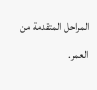المراحل المتقدمة من العمر.